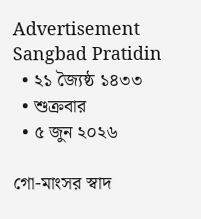Advertisement
Sangbad Pratidin
  • ২১ জ্যৈষ্ঠ ১৪৩৩
  • শুক্রবার
  • ৫ জুন ২০২৬

গো-মাংসর স্বাদ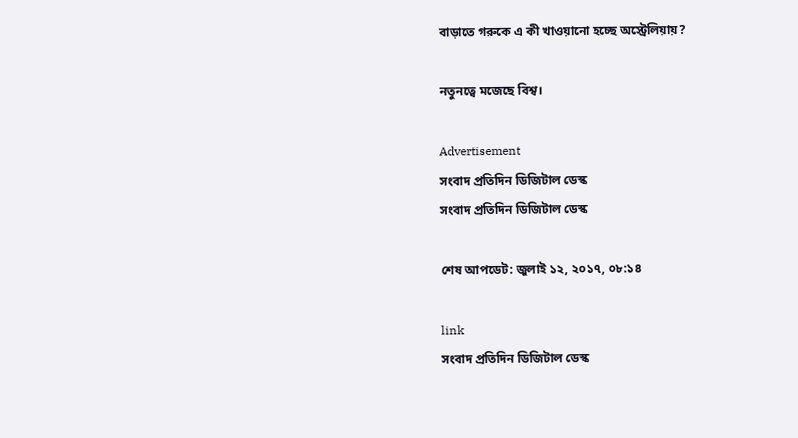বাড়াতে গরুকে এ কী খাওয়ানো হচ্ছে অস্ট্রেলিয়ায়?

নতুনত্বে মজেছে বিশ্ব।

Advertisement
সংবাদ প্রতিদিন ডিজিটাল ডেস্ক
সংবাদ প্রতিদিন ডিজিটাল ডেস্ক

শেষ আপডেট: জুলাই ১২, ২০১৭, ০৮:১৪

link
সংবাদ প্রতিদিন ডিজিটাল ডেস্ক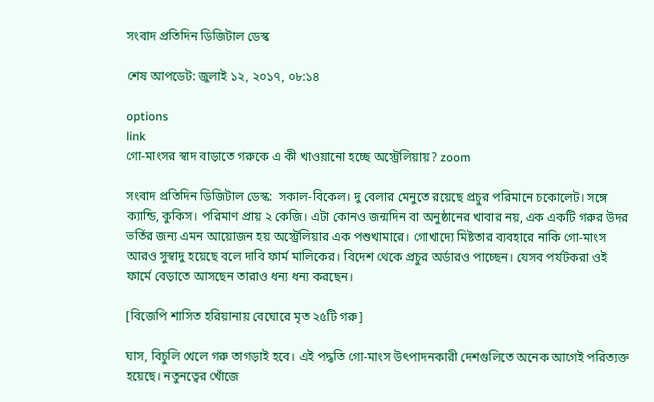সংবাদ প্রতিদিন ডিজিটাল ডেস্ক

শেষ আপডেট: জুলাই ১২, ২০১৭, ০৮:১৪

options
link
গো-মাংসর স্বাদ বাড়াতে গরুকে এ কী খাওয়ানো হচ্ছে অস্ট্রেলিয়ায়? zoom

সংবাদ প্রতিদিন ডিজিটাল ডেস্ক:  সকাল-বিকেল। দু বেলার মেনুতে রয়েছে প্রচুর পরিমানে চকোলেট। সঙ্গে ক্যান্ডি, কুকিস। পরিমাণ প্রায় ২ কেজি। এটা কোনও জন্মদিন বা অনুষ্ঠানের খাবার নয়, এক একটি গরুর উদর ভর্তির জন্য এমন আয়োজন হয় অস্ট্রেলিয়ার এক পশুখামারে। গোখাদ্যে মিষ্টতার ব্যবহারে নাকি গো-মাংস আরও সুস্বাদু হয়েছে বলে দাবি ফার্ম মালিকের। বিদেশ থেকে প্রচুর অর্ডারও পাচ্ছেন। যেসব পর্যটকরা ওই ফার্মে বেড়াতে আসছেন তারাও ধন্য ধন্য করছেন।

[বিজেপি শাসিত হরিয়ানায় বেঘোরে মৃত ২৫টি গরু]

ঘাস, বিচুলি খেলে গরু তাগড়াই হবে। এই পদ্ধতি গো-মাংস উৎপাদনকারী দেশগুলিতে অনেক আগেই পরিত্যক্ত হয়েছে। নতুনত্বের খোঁজে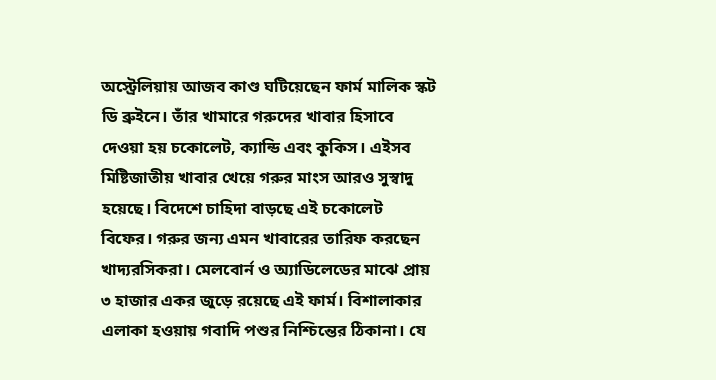অস্ট্রেলিয়ায় আজব কাণ্ড ঘটিয়েছেন ফার্ম মালিক স্কট ডি ব্রুইনে। তাঁর খামারে গরুদের খাবার হিসাবে দেওয়া হয় চকোলেট, ক্যান্ডি এবং কুকিস। এইসব মিষ্টিজাতীয় খাবার খেয়ে গরুর মাংস আরও সুস্বাদু হয়েছে। বিদেশে চাহিদা বাড়ছে এই চকোলেট বিফের। গরুর জন্য এমন খাবারের তারিফ করছেন খাদ্যরসিকরা। মেলবোর্ন ও অ্যাডিলেডের মাঝে প্রায় ৩ হাজার একর জুড়ে রয়েছে এই ফার্ম। বিশালাকার এলাকা হওয়ায় গবাদি পশুর নিশ্চিন্তের ঠিকানা। যে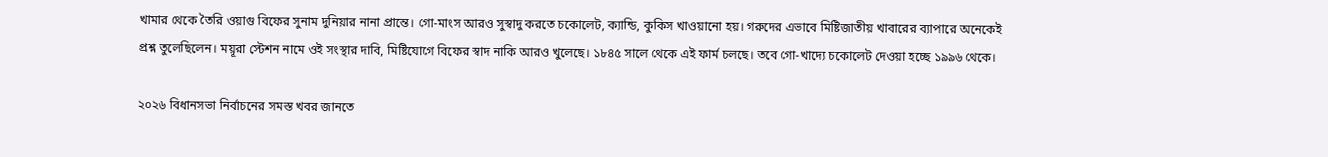খামার থেকে তৈরি ওয়াগু বিফের সুনাম দুনিয়ার নানা প্রান্তে। গো-মাংস আরও সুস্বাদু করতে চকোলেট, ক্যান্ডি, কুকিস খাওয়ানো হয়। গরুদের এভাবে মিষ্টিজাতীয় খাবারের ব্যাপারে অনেকেই প্রশ্ন তুলেছিলেন। ময়ূরা স্টেশন নামে ওই সংস্থার দাবি, মিষ্টিযোগে বিফের স্বাদ নাকি আরও খুলেছে। ১৮৪৫ সালে থেকে এই ফার্ম চলছে। তবে গো-খাদ্যে চকোলেট দেওয়া হচ্ছে ১৯৯৬ থেকে।

২০২৬ বিধানসভা নির্বাচনের সমস্ত খবর জানতে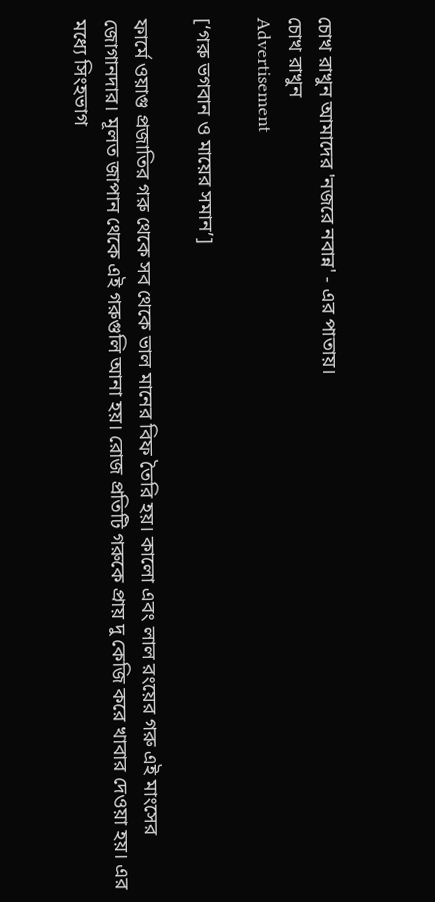চোখ রাখুন আমাদের 'নজরে নবান্ন' - এর পাতায়।
চোখ রাখুন
Advertisement

[‘গরু ভগবান ও মায়ের সমান’]

ফার্মে ওয়াগু প্রজাতির গরু থেকে সব থেকে ভাল মানের বিফ তৈরি হয়। কালো এবং লাল রংয়ের গরু এই মাংসের জোগানদার। মূলত জাপান থেকে এই গরুগুলি আনা হয়। রোজ প্রতিটি গরুকে প্রায় দু কেজি করে খাবার দেওয়া হয়। এর মধ্যে সিংহভাগ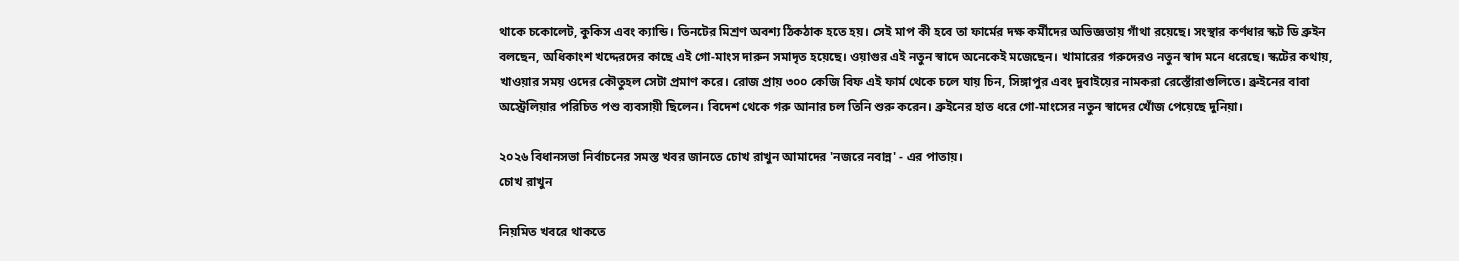থাকে চকোলেট, কুকিস এবং ক্যান্ডি। তিনটের মিশ্রণ অবশ্য ঠিকঠাক হতে হয়। সেই মাপ কী হবে তা ফার্মের দক্ষ কর্মীদের অভিজ্ঞতায় গাঁথা রয়েছে। সংস্থার কর্ণধার স্কট ডি ব্রুইন বলছেন, অধিকাংশ খদ্দেরদের কাছে এই গো-মাংস দারুন সমাদৃত হয়েছে। ওয়াগুর এই নতুন স্বাদে অনেকেই মজেছেন। খামারের গরুদেরও নতুন স্বাদ মনে ধরেছে। স্কটের কথায়, খাওয়ার সময় ওদের কৌতুহল সেটা প্রমাণ করে। রোজ প্রায় ৩০০ কেজি বিফ এই ফার্ম থেকে চলে যায় চিন, সিঙ্গাপুর এবং দুবাইয়ের নামকরা রেস্তোঁরাগুলিতে। ব্রুইনের বাবা অস্ট্রেলিয়ার পরিচিত পশু ব্যবসায়ী ছিলেন। বিদেশ থেকে গরু আনার চল তিনি শুরু করেন। ব্রুইনের হাত ধরে গো-মাংসের নতুন স্বাদের খোঁজ পেয়েছে দুনিয়া।

২০২৬ বিধানসভা নির্বাচনের সমস্ত খবর জানতে চোখ রাখুন আমাদের 'নজরে নবান্ন' - এর পাতায়।
চোখ রাখুন

নিয়মিত খবরে থাকতে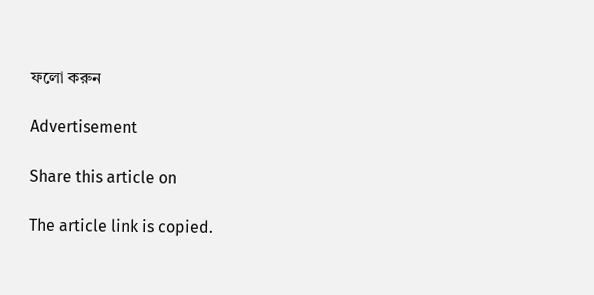ফলো করুন

Advertisement

Share this article on

The article link is copied.